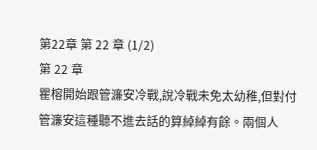第22章 第 22 章 (1/2)
第 22 章
瞿榕開始跟管濂安冷戰,說冷戰未免太幼稚,但對付管濂安這種聽不進去話的算綽綽有餘。兩個人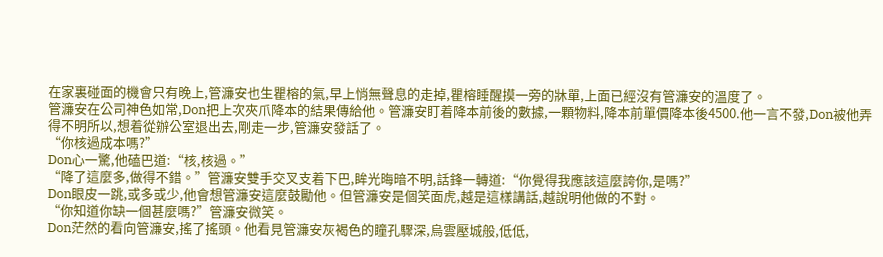在家裏碰面的機會只有晚上,管濂安也生瞿榕的氣,早上悄無聲息的走掉,瞿榕睡醒摸一旁的牀單,上面已經沒有管濂安的溫度了。
管濂安在公司神色如常,Don把上次夾爪降本的結果傳給他。管濂安盯着降本前後的數據,一顆物料,降本前單價降本後4500.他一言不發,Don被他弄得不明所以,想着從辦公室退出去,剛走一步,管濂安發話了。
“你核過成本嗎?”
Don心一驚,他磕巴道:“核,核過。”
“降了這麼多,做得不錯。”管濂安雙手交叉支着下巴,眸光晦暗不明,話鋒一轉道:“你覺得我應該這麼誇你,是嗎?”
Don眼皮一跳,或多或少,他會想管濂安這麼鼓勵他。但管濂安是個笑面虎,越是這樣講話,越說明他做的不對。
“你知道你缺一個甚麼嗎?”管濂安微笑。
Don茫然的看向管濂安,搖了搖頭。他看見管濂安灰褐色的瞳孔驟深,烏雲壓城般,低低,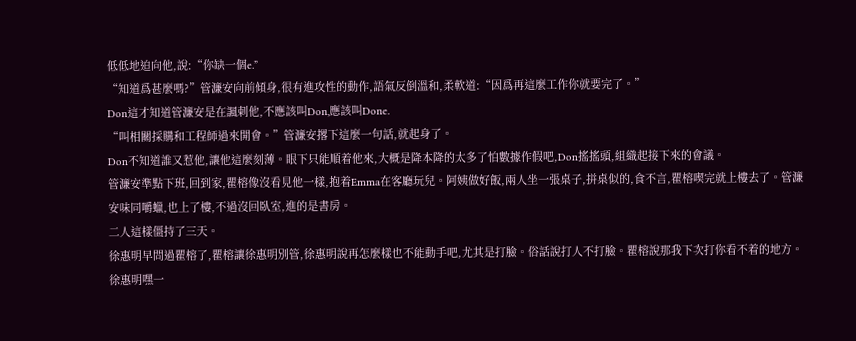低低地迫向他,說:“你缺一個e.”
“知道爲甚麼嗎?”管濂安向前傾身,很有進攻性的動作,語氣反倒溫和,柔軟道:“因爲再這麼工作你就要完了。”
Don這才知道管濂安是在諷刺他,不應該叫Don,應該叫Done.
“叫相關採購和工程師過來開會。”管濂安撂下這麼一句話,就起身了。
Don不知道誰又惹他,讓他這麼刻薄。眼下只能順着他來,大概是降本降的太多了怕數據作假吧,Don搖搖頭,組織起接下來的會議。
管濂安準點下班,回到家,瞿榕像沒看見他一樣,抱着Emma在客廳玩兒。阿姨做好飯,兩人坐一張桌子,拼桌似的,食不言,瞿榕喫完就上樓去了。管濂安味同嚼蠟,也上了樓,不過沒回臥室,進的是書房。
二人這樣僵持了三天。
徐惠明早問過瞿榕了,瞿榕讓徐惠明別管,徐惠明說再怎麼樣也不能動手吧,尤其是打臉。俗話說打人不打臉。瞿榕說那我下次打你看不着的地方。徐惠明嘿一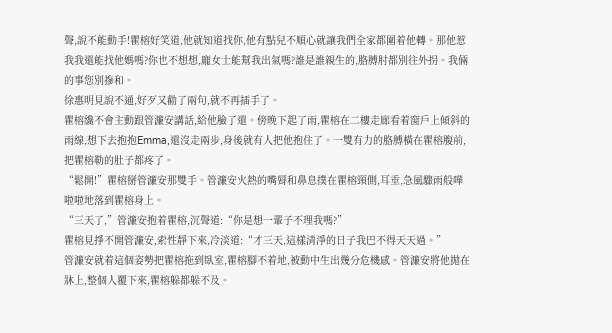聲,說不能動手!瞿榕好笑道,他就知道找你,他有點兒不順心就讓我們全家都圍着他轉。那他惹我我還能找他媽嗎?你也不想想,龐女士能幫我出氣嗎?誰是誰親生的,胳膊肘都別往外拐。我倆的事您別摻和。
徐惠明見說不通,好歹又勸了兩句,就不再插手了。
瞿榕纔不會主動跟管濂安講話,給他臉了還。傍晚下起了雨,瞿榕在二樓走廊看着窗戶上傾斜的雨線,想下去抱抱Emma,還沒走兩步,身後就有人把他抱住了。一雙有力的胳膊橫在瞿榕腹前,把瞿榕勒的肚子都疼了。
“鬆開!”瞿榕掰管濂安那雙手。管濂安火熱的嘴脣和鼻息撲在瞿榕頸側,耳垂,急風驟雨般嘩啦啦地落到瞿榕身上。
“三天了,”管濂安抱着瞿榕,沉聲道:“你是想一輩子不理我嗎?”
瞿榕見掙不開管濂安,索性靜下來,冷淡道:“才三天,這樣清淨的日子我巴不得天天過。”
管濂安就着這個姿勢把瞿榕拖到臥室,瞿榕腳不着地,被動中生出幾分危機感。管濂安將他拋在牀上,整個人覆下來,瞿榕躲都躲不及。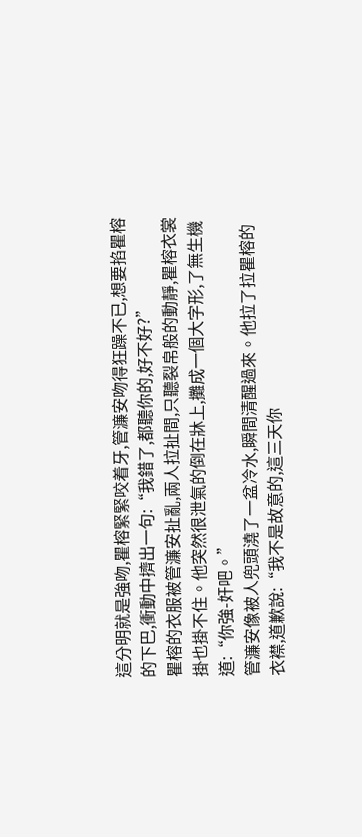這分明就是強吻,瞿榕緊緊咬着牙,管濂安吻得狂躁不已,想要掐瞿榕的下巴,衝動中擠出一句:“我錯了,都聽你的,好不好?”
瞿榕的衣服被管濂安扯亂,兩人拉扯間,只聽裂帛般的動靜,瞿榕衣裳掛也掛不住。他突然很泄氣的倒在牀上,攤成一個大字形,了無生機道:“你強-奸吧。”
管濂安像被人兜頭澆了一盆冷水,瞬間清醒過來。他拉了拉瞿榕的衣襟,道歉說:“我不是故意的,這三天你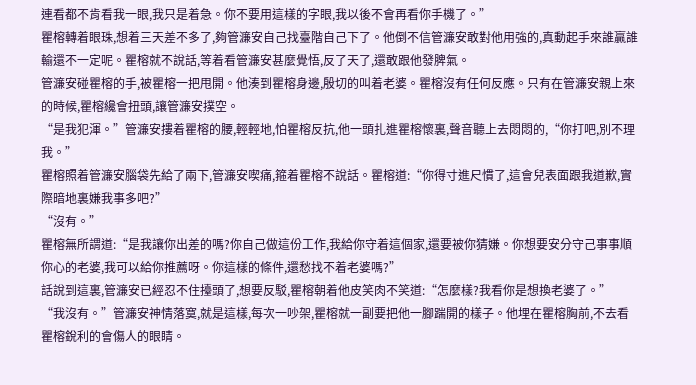連看都不肯看我一眼,我只是着急。你不要用這樣的字眼,我以後不會再看你手機了。”
瞿榕轉着眼珠,想着三天差不多了,夠管濂安自己找臺階自己下了。他倒不信管濂安敢對他用強的,真動起手來誰贏誰輸還不一定呢。瞿榕就不說話,等着看管濂安甚麼覺悟,反了天了,還敢跟他發脾氣。
管濂安碰瞿榕的手,被瞿榕一把甩開。他湊到瞿榕身邊,殷切的叫着老婆。瞿榕沒有任何反應。只有在管濂安親上來的時候,瞿榕纔會扭頭,讓管濂安撲空。
“是我犯渾。”管濂安摟着瞿榕的腰,輕輕地,怕瞿榕反抗,他一頭扎進瞿榕懷裏,聲音聽上去悶悶的,“你打吧,別不理我。”
瞿榕照着管濂安腦袋先給了兩下,管濂安喫痛,箍着瞿榕不說話。瞿榕道:“你得寸進尺慣了,這會兒表面跟我道歉,實際暗地裏嫌我事多吧?”
“沒有。”
瞿榕無所謂道:“是我讓你出差的嗎?你自己做這份工作,我給你守着這個家,還要被你猜嫌。你想要安分守己事事順你心的老婆,我可以給你推薦呀。你這樣的條件,還愁找不着老婆嗎?”
話說到這裏,管濂安已經忍不住擡頭了,想要反駁,瞿榕朝着他皮笑肉不笑道:“怎麼樣?我看你是想換老婆了。”
“我沒有。”管濂安神情落寞,就是這樣,每次一吵架,瞿榕就一副要把他一腳踹開的樣子。他埋在瞿榕胸前,不去看瞿榕銳利的會傷人的眼睛。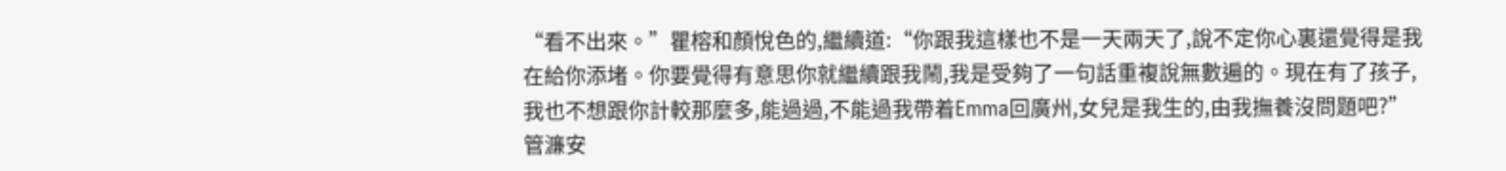“看不出來。”瞿榕和顏悅色的,繼續道:“你跟我這樣也不是一天兩天了,說不定你心裏還覺得是我在給你添堵。你要覺得有意思你就繼續跟我鬧,我是受夠了一句話重複說無數遍的。現在有了孩子,我也不想跟你計較那麼多,能過過,不能過我帶着Emma回廣州,女兒是我生的,由我撫養沒問題吧?”
管濂安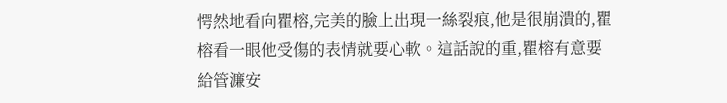愕然地看向瞿榕,完美的臉上出現一絲裂痕,他是很崩潰的,瞿榕看一眼他受傷的表情就要心軟。這話說的重,瞿榕有意要給管濂安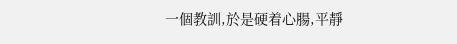一個教訓,於是硬着心腸,平靜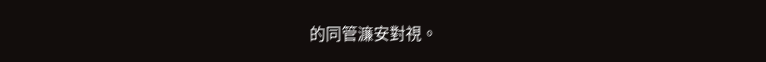的同管濂安對視。